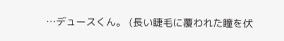…デュースくん。 (長い睫毛に覆われた瞳を伏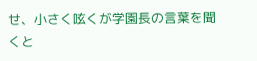せ、小さく呟くが学園長の言葉を聞くと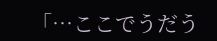「…ここでうだう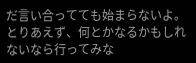だ言い合ってても始まらないよ。とりあえず、何とかなるかもしれないなら行ってみな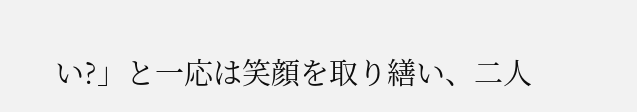い?」と一応は笑顔を取り繕い、二人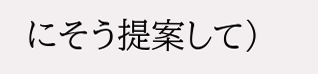にそう提案して)